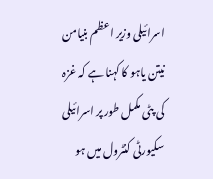اسرائیلی وزیر اعظم بنیامن نیتن یاہو کا کہنا ہے کہ غزہ کی پٹی مکمل طور پر اسرائیلی سکیورٹی کنٹرول میں ہو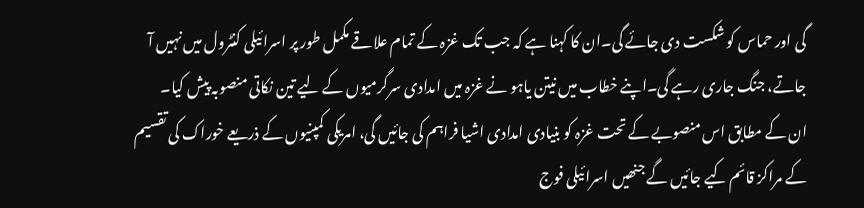گی اور حماس کو شکست دی جائے گی۔ان کا کہنا ہے کہ جب تک غزہ کے تمام علاقے مکمل طور پر اسرائیلی کنٹرول میں نہیں آ جاتے، جنگ جاری رہے گی۔اپنے خطاب میں نیتن یاہو نے غزہ میں امدادی سرگرمیوں کے لیے تین نکاتی منصوبہ پیش کیا۔
ان کے مطابق اس منصوبے کے تحت غزہ کو بنیادی امدادی اشیا فراہم کی جائیں گی، امریکی کمپنیوں کے ذریعے خوراک کی تقسیم کے مراکز قائم کیے جائیں گے جنھیں اسرائیلی فوج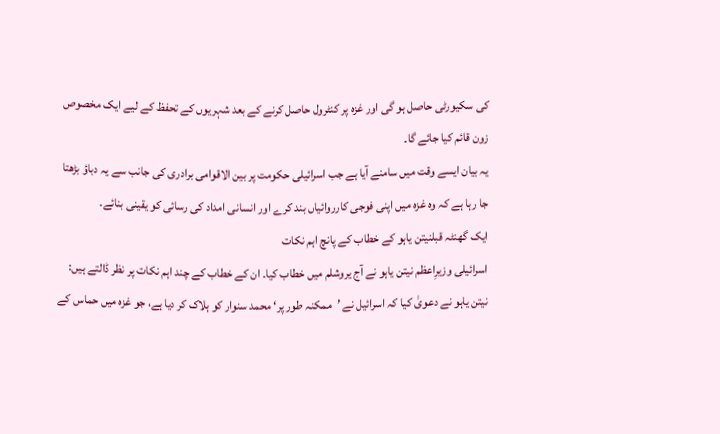کی سکیورٹی حاصل ہو گی اور غزہ پر کنٹرول حاصل کرنے کے بعد شہریوں کے تحفظ کے لیے ایک مخصوص زون قائم کیا جائے گا۔
یہ بیان ایسے وقت میں سامنے آیا ہے جب اسرائیلی حکومت پر بین الاقوامی برادری کی جانب سے یہ دباؤ بڑھتا جا رہا ہے کہ وہ غزہ میں اپنی فوجی کارروائیاں بند کرے اور انسانی امداد کی رسائی کو یقینی بنائے۔
ایک گھنٹہ قبلنیتن یاہو کے خطاب کے پانچ اہم نکات
اسرائیلی وزیرِاعظم نیتن یاہو نے آج یروشلم میں خطاب کیا۔ ان کے خطاب کے چند اہم نکات پر نظر ڈالتے ہیں:
نیتن یاہو نے دعویٰ کیا کہ اسرائیل نے ’ممکنہ طور پر‘ محمد سنوار کو ہلاک کر دیا ہے، جو غزہ میں حماس کے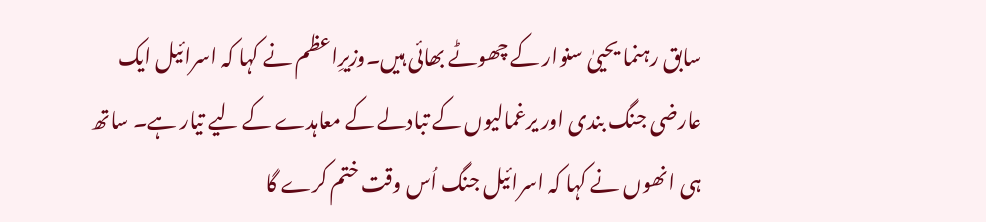سابق رہنما یحییٰ سنوار کے چھوٹے بھائی ہیں۔وزیرِاعظم نے کہا کہ اسرائیل ایک عارضی جنگ بندی اور یرغمالیوں کے تبادلے کے معاہدے کے لیے تیار ہے۔ ساتھ ہی انھوں نے کہا کہ اسرائیل جنگ اُس وقت ختم کرے گا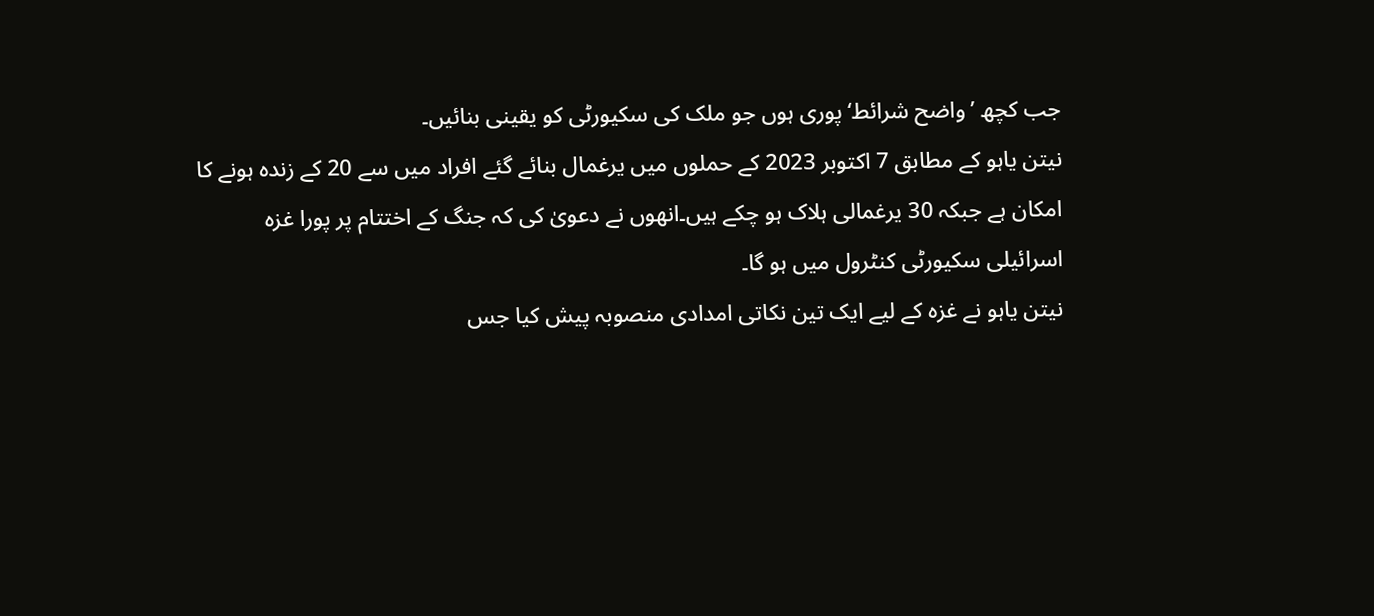جب کچھ ’واضح شرائط‘ پوری ہوں جو ملک کی سکیورٹی کو یقینی بنائیں۔
نیتن یاہو کے مطابق 7 اکتوبر 2023 کے حملوں میں یرغمال بنائے گئے افراد میں سے 20 کے زندہ ہونے کا امکان ہے جبکہ 30 یرغمالی ہلاک ہو چکے ہیں۔انھوں نے دعویٰ کی کہ جنگ کے اختتام پر پورا غزہ اسرائیلی سکیورٹی کنٹرول میں ہو گا۔
نیتن یاہو نے غزہ کے لیے ایک تین نکاتی امدادی منصوبہ پیش کیا جس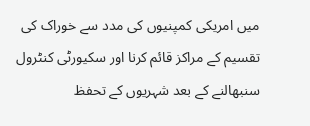میں امریکی کمپنیوں کی مدد سے خوراک کی تقسیم کے مراکز قائم کرنا اور سکیورٹی کنٹرول سنبھالنے کے بعد شہریوں کے تحفظ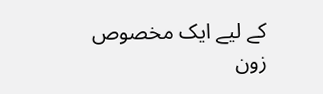کے لیے ایک مخصوص زون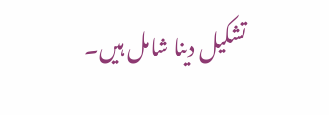تشکیل دینا شامل ہیں۔